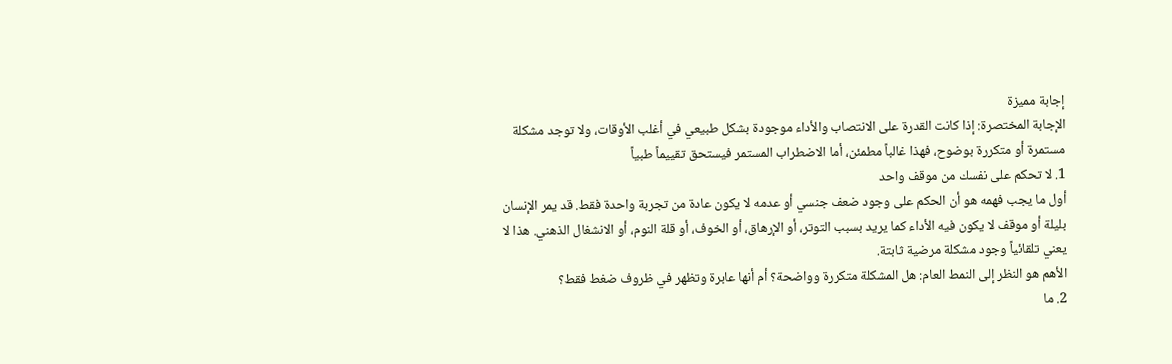إجابة مميزة
الإجابة المختصرة: إذا كانت القدرة على الانتصاب والأداء موجودة بشكل طبيعي في أغلب الأوقات، ولا توجد مشكلة مستمرة أو متكررة بوضوح، فهذا غالباً مطمئن، أما الاضطراب المستمر فيستحق تقييماً طبياً
1. لا تحكم على نفسك من موقف واحد
أول ما يجب فهمه هو أن الحكم على وجود ضعف جنسي أو عدمه لا يكون عادة من تجربة واحدة فقط. قد يمر الإنسان بليلة أو موقف لا يكون فيه الأداء كما يريد بسبب التوتر، أو الإرهاق، أو الخوف، أو قلة النوم، أو الانشغال الذهني. هذا لا يعني تلقائياً وجود مشكلة مرضية ثابتة.
الأهم هو النظر إلى النمط العام: هل المشكلة متكررة وواضحة؟ أم أنها عابرة وتظهر في ظروف ضغط فقط؟
2. ما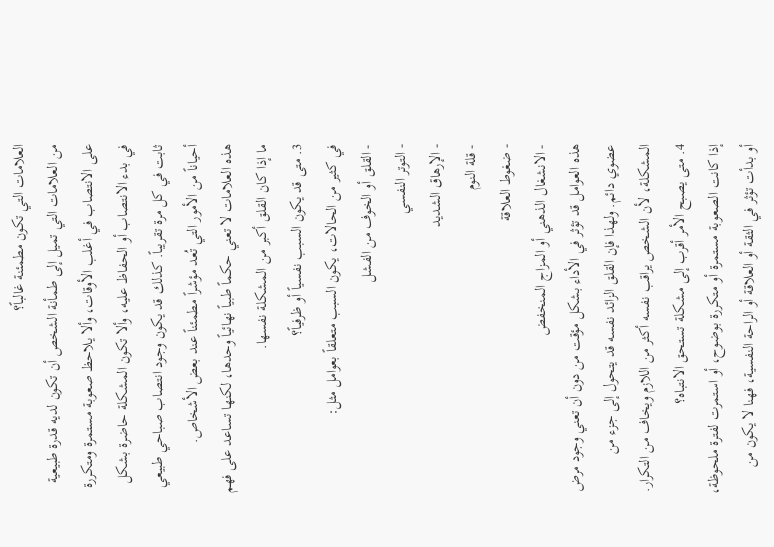العلامات التي تكون مطمئنة غالباً؟
من العلامات التي تميل إلى طمأنة الشخص أن تكون لديه قدرة طبيعية على الانتصاب في أغلب الأوقات، وألا يلاحظ صعوبة مستمرة ومتكررة في بدء الانتصاب أو الحفاظ عليه، وألا تكون المشكلة حاضرة بشكل ثابت في كل مرة تقريباً. كذلك قد يكون وجود انتصاب صباحي طبيعي أحياناً من الأمور التي تُعد مؤشراً مطمئناً عند بعض الأشخاص.
هذه العلامات لا تعني حكماً طبياً نهائياً وحدها، لكنها تساعد على فهم ما إذا كان القلق أكبر من المشكلة نفسها.
3. متى قد يكون السبب نفسياً أو ظرفياً؟
في كثير من الحالات، يكون السبب متعلقاً بعوامل مثل:
- القلق أو الخوف من الفشل
- التوتر النفسي
- الإرهاق الشديد
- قلة النوم
- ضغوط العلاقة
- الانشغال الذهني أو المزاج المنخفض
هذه العوامل قد تؤثر في الأداء بشكل مؤقت من دون أن تعني وجود مرض عضوي دائم. ولهذا فإن القلق الزائد نفسه قد يتحول إلى جزء من المشكلة، لأن الشخص يراقب نفسه أكثر من اللازم ويخاف من التكرار.
4. متى يصبح الأمر أقرب إلى مشكلة تستحق الانتباه؟
إذا كانت الصعوبة مستمرة أو متكررة بوضوح، أو استمرت لفترة ملحوظة، أو بدأت تؤثر في الثقة أو العلاقة أو الراحة النفسية، فهنا لا يكون من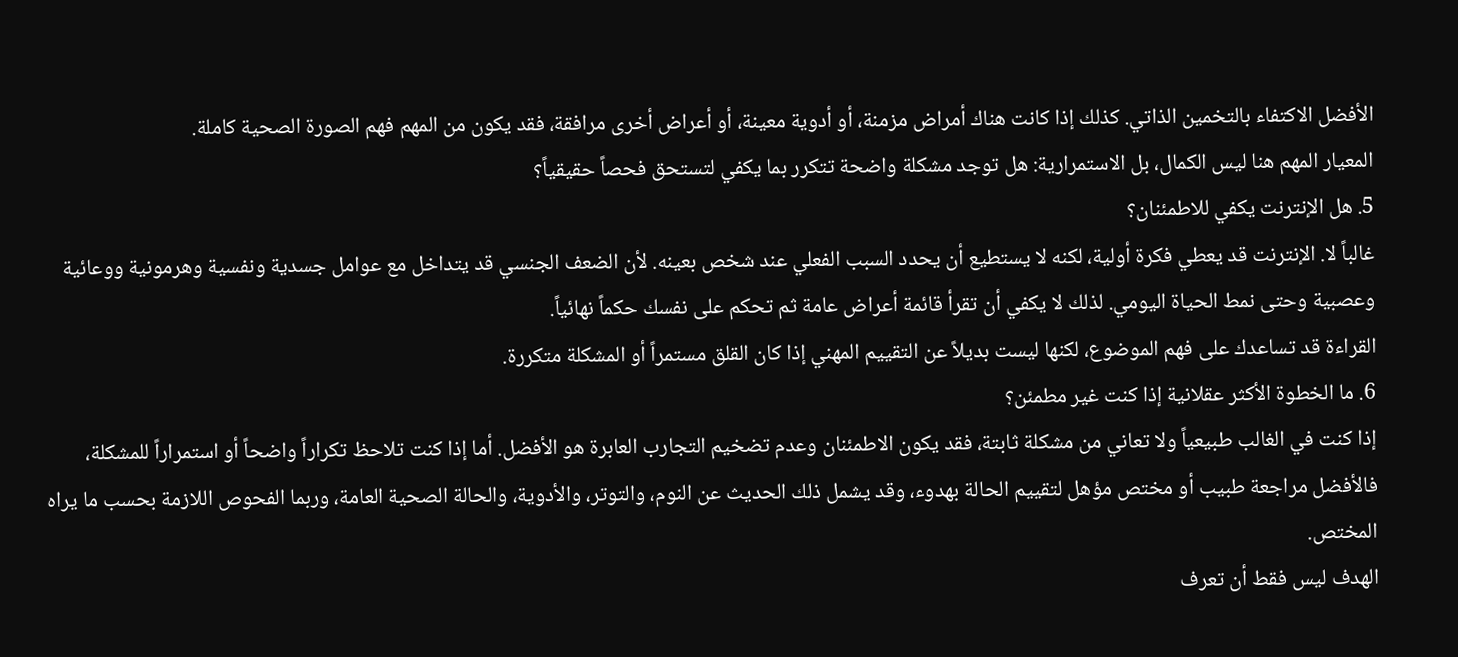الأفضل الاكتفاء بالتخمين الذاتي. كذلك إذا كانت هناك أمراض مزمنة، أو أدوية معينة، أو أعراض أخرى مرافقة، فقد يكون من المهم فهم الصورة الصحية كاملة.
المعيار المهم هنا ليس الكمال، بل الاستمرارية: هل توجد مشكلة واضحة تتكرر بما يكفي لتستحق فحصاً حقيقياً؟
5. هل الإنترنت يكفي للاطمئنان؟
غالباً لا. الإنترنت قد يعطي فكرة أولية، لكنه لا يستطيع أن يحدد السبب الفعلي عند شخص بعينه. لأن الضعف الجنسي قد يتداخل مع عوامل جسدية ونفسية وهرمونية ووعائية وعصبية وحتى نمط الحياة اليومي. لذلك لا يكفي أن تقرأ قائمة أعراض عامة ثم تحكم على نفسك حكماً نهائياً.
القراءة قد تساعدك على فهم الموضوع، لكنها ليست بديلاً عن التقييم المهني إذا كان القلق مستمراً أو المشكلة متكررة.
6. ما الخطوة الأكثر عقلانية إذا كنت غير مطمئن؟
إذا كنت في الغالب طبيعياً ولا تعاني من مشكلة ثابتة، فقد يكون الاطمئنان وعدم تضخيم التجارب العابرة هو الأفضل. أما إذا كنت تلاحظ تكراراً واضحاً أو استمراراً للمشكلة، فالأفضل مراجعة طبيب أو مختص مؤهل لتقييم الحالة بهدوء، وقد يشمل ذلك الحديث عن النوم، والتوتر، والأدوية، والحالة الصحية العامة، وربما الفحوص اللازمة بحسب ما يراه المختص.
الهدف ليس فقط أن تعرف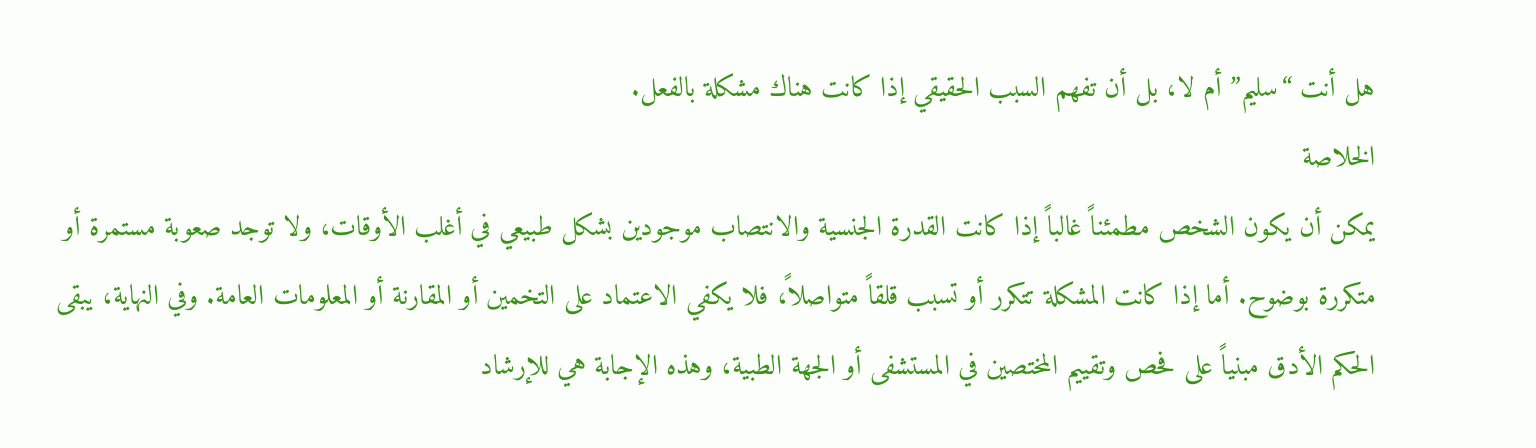هل أنت “سليم” أم لا، بل أن تفهم السبب الحقيقي إذا كانت هناك مشكلة بالفعل.
الخلاصة
يمكن أن يكون الشخص مطمئناً غالباً إذا كانت القدرة الجنسية والانتصاب موجودين بشكل طبيعي في أغلب الأوقات، ولا توجد صعوبة مستمرة أو متكررة بوضوح. أما إذا كانت المشكلة تتكرر أو تسبب قلقاً متواصلاً، فلا يكفي الاعتماد على التخمين أو المقارنة أو المعلومات العامة. وفي النهاية، يبقى الحكم الأدق مبنياً على فحص وتقييم المختصين في المستشفى أو الجهة الطبية، وهذه الإجابة هي للإرشاد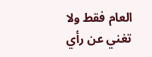العام فقط ولا تغني عن رأي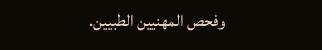وفحص المهنيين الطبيين.